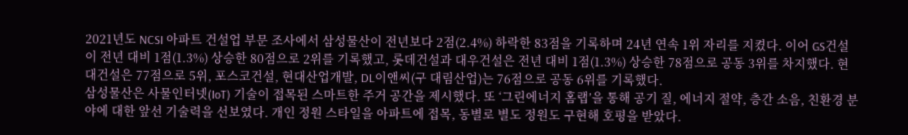2021년도 NCSI 아파트 건설업 부문 조사에서 삼성물산이 전년보다 2점(2.4%) 하락한 83점을 기록하며 24년 연속 1위 자리를 지켰다. 이어 GS건설이 전년 대비 1점(1.3%) 상승한 80점으로 2위를 기록했고, 롯데건설과 대우건설은 전년 대비 1점(1.3%) 상승한 78점으로 공동 3위를 차지했다. 현대건설은 77점으로 5위, 포스코건설, 현대산업개발, DL이앤씨(구 대림산업)는 76점으로 공동 6위를 기록했다.
삼성물산은 사물인터넷(IoT) 기술이 접목된 스마트한 주거 공간을 제시했다. 또 ‘그린에너지 홈랩’을 통해 공기 질, 에너지 절약, 층간 소음, 친환경 분야에 대한 앞선 기술력을 선보였다. 개인 정원 스타일을 아파트에 접목, 동별로 별도 정원도 구현해 호평을 받았다.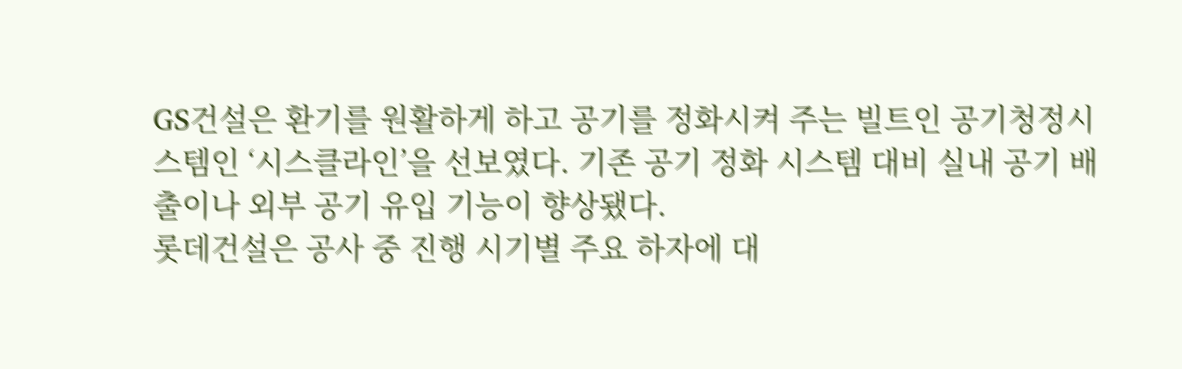GS건설은 환기를 원활하게 하고 공기를 정화시켜 주는 빌트인 공기청정시스템인 ‘시스클라인’을 선보였다. 기존 공기 정화 시스템 대비 실내 공기 배출이나 외부 공기 유입 기능이 향상됐다.
롯데건설은 공사 중 진행 시기별 주요 하자에 대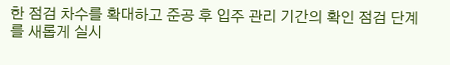한 점검 차수를 확대하고 준공 후 입주 관리 기간의 확인 점검 단계를 새롭게 실시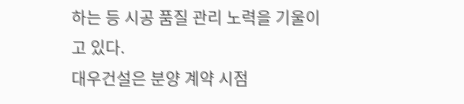하는 등 시공 품질 관리 노력을 기울이고 있다.
대우건설은 분양 계약 시점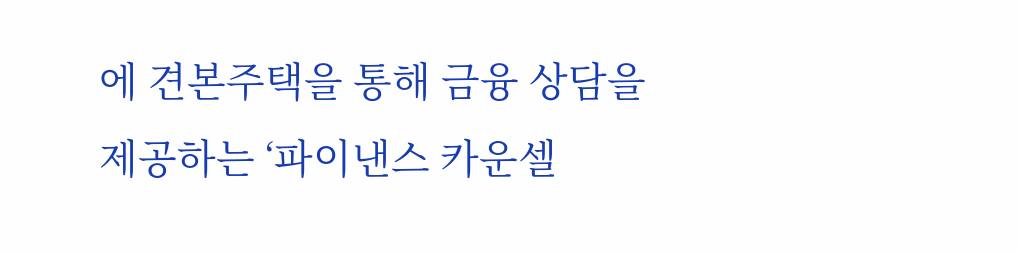에 견본주택을 통해 금융 상담을 제공하는 ‘파이낸스 카운셀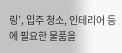링’, 입주 청소, 인테리어 등에 필요한 물품을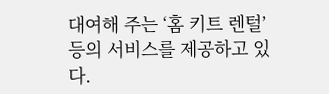대여해 주는 ‘홈 키트 렌털’ 등의 서비스를 제공하고 있다.